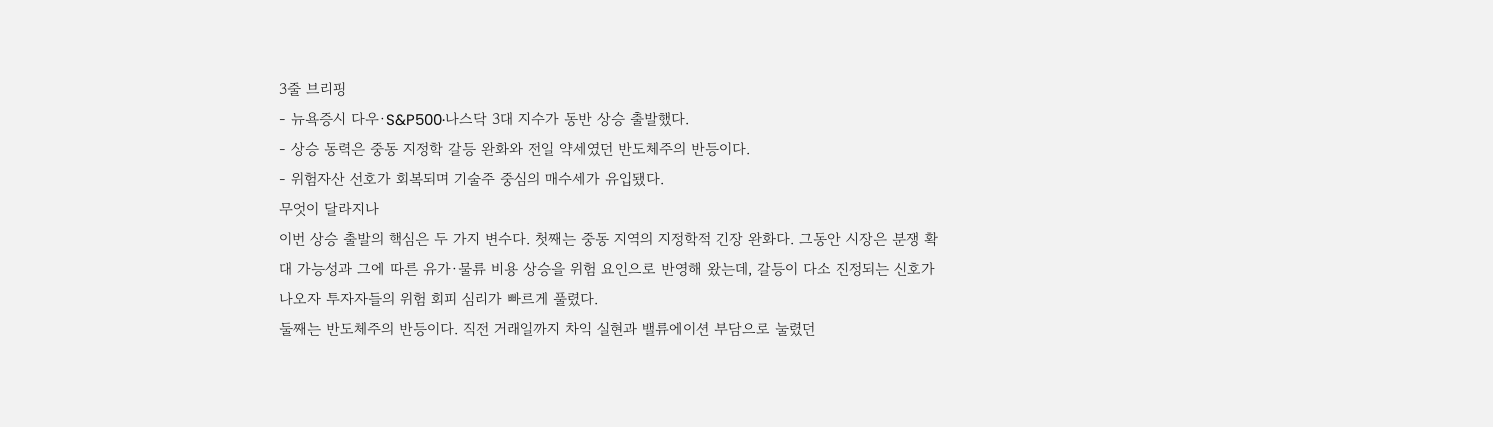3줄 브리핑
- 뉴욕증시 다우·S&P500·나스닥 3대 지수가 동반 상승 출발했다.
- 상승 동력은 중동 지정학 갈등 완화와 전일 약세였던 반도체주의 반등이다.
- 위험자산 선호가 회복되며 기술주 중심의 매수세가 유입됐다.
무엇이 달라지나
이번 상승 출발의 핵심은 두 가지 변수다. 첫째는 중동 지역의 지정학적 긴장 완화다. 그동안 시장은 분쟁 확대 가능성과 그에 따른 유가·물류 비용 상승을 위험 요인으로 반영해 왔는데, 갈등이 다소 진정되는 신호가 나오자 투자자들의 위험 회피 심리가 빠르게 풀렸다.
둘째는 반도체주의 반등이다. 직전 거래일까지 차익 실현과 밸류에이션 부담으로 눌렸던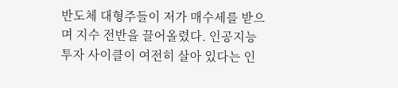반도체 대형주들이 저가 매수세를 받으며 지수 전반을 끌어올렸다. 인공지능 투자 사이클이 여전히 살아 있다는 인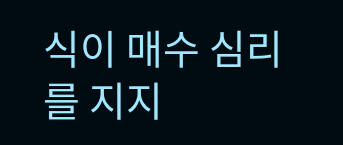식이 매수 심리를 지지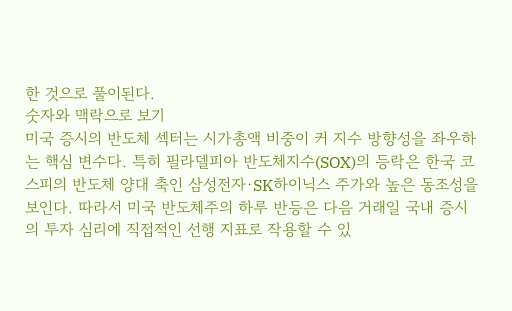한 것으로 풀이된다.
숫자와 맥락으로 보기
미국 증시의 반도체 섹터는 시가총액 비중이 커 지수 방향성을 좌우하는 핵심 변수다. 특히 필라델피아 반도체지수(SOX)의 등락은 한국 코스피의 반도체 양대 축인 삼성전자·SK하이닉스 주가와 높은 동조성을 보인다. 따라서 미국 반도체주의 하루 반등은 다음 거래일 국내 증시의 투자 심리에 직접적인 선행 지표로 작용할 수 있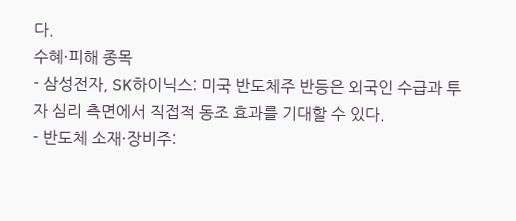다.
수혜·피해 종목
- 삼성전자, SK하이닉스: 미국 반도체주 반등은 외국인 수급과 투자 심리 측면에서 직접적 동조 효과를 기대할 수 있다.
- 반도체 소재·장비주: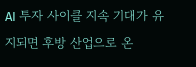AI 투자 사이클 지속 기대가 유지되면 후방 산업으로 온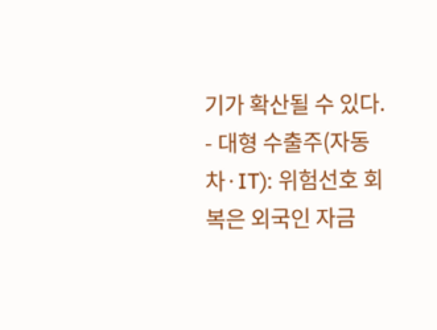기가 확산될 수 있다.
- 대형 수출주(자동차·IT): 위험선호 회복은 외국인 자금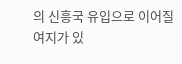의 신흥국 유입으로 이어질 여지가 있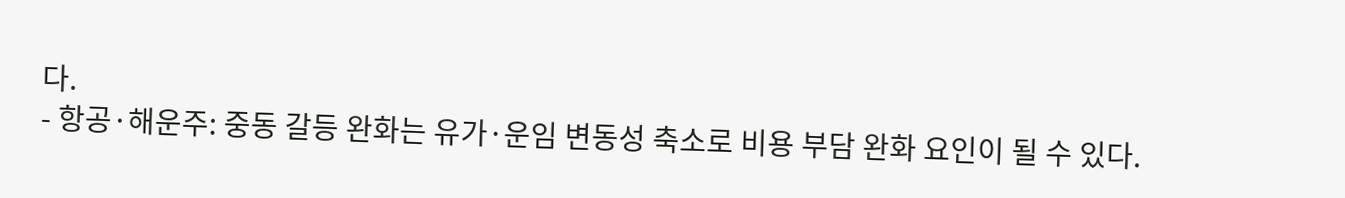다.
- 항공·해운주: 중동 갈등 완화는 유가·운임 변동성 축소로 비용 부담 완화 요인이 될 수 있다.